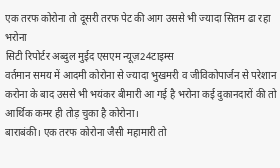एक तरफ कोरोना तो दूसरी तरफ पेट की आग उससे भी ज्यादा सितम ढा रहा भरोना
सिटी रिपोर्टर अब्दुल मुईद एसएम न्यूज़24टाइम्स
वर्तमान समय में आदमी कोरोना से ज्यादा भुखमरी व जीविकोपार्जन से परेशान करोना के बाद उससे भी भयंकर बीमारी आ गई है भरोना कई दुकानदारों की तो आर्थिक कमर ही तोड़ चुका है कोरोना।
बाराबंकी। एक तरफ कोरोना जैसी महामारी तो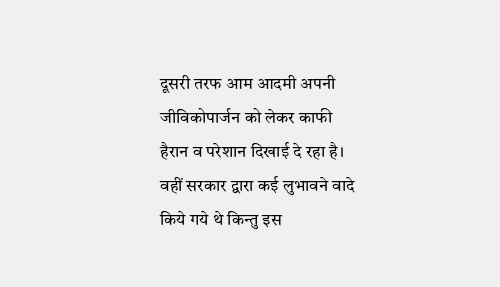दूसरी तरफ आम आदमी अपनी जीविकोपार्जन को लेकर काफी हैरान व परेशान दिखाई दे रहा है। वहीं सरकार द्वारा कई लुभावने वादे किये गये थे किन्तु इस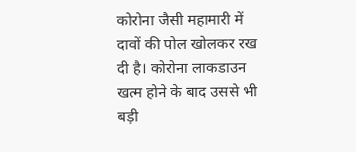कोरोना जैसी महामारी में दावों की पोल खोलकर रख दी है। कोरोना लाकडाउन खत्म होने के बाद उससे भी बड़ी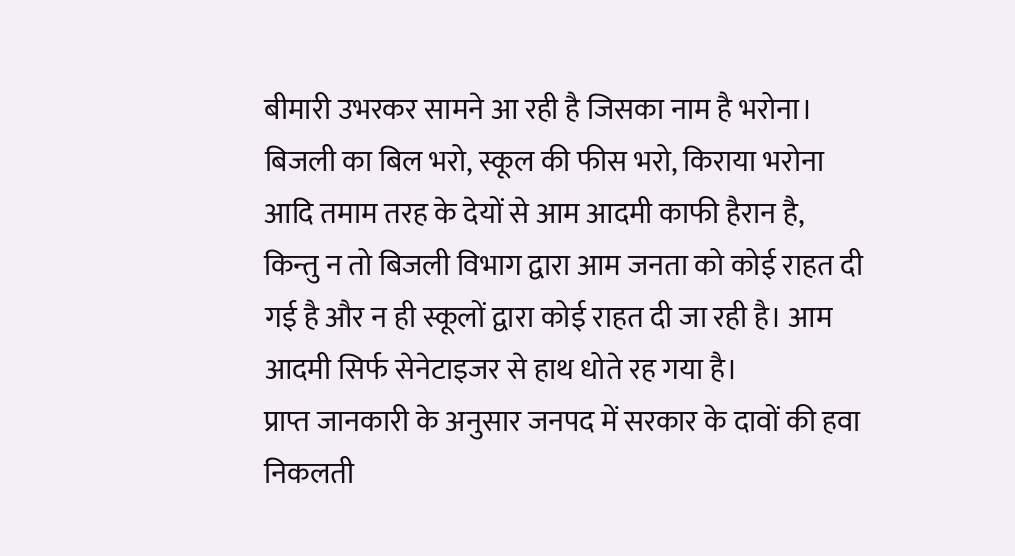बीमारी उभरकर सामने आ रही है जिसका नाम है भरोना। बिजली का बिल भरो, स्कूल की फीस भरो, किराया भरोना आदि तमाम तरह के देयों से आम आदमी काफी हैरान है, किन्तु न तो बिजली विभाग द्वारा आम जनता को कोई राहत दी गई है और न ही स्कूलों द्वारा कोई राहत दी जा रही है। आम आदमी सिर्फ सेनेटाइजर से हाथ धोते रह गया है।
प्राप्त जानकारी के अनुसार जनपद में सरकार के दावों की हवा निकलती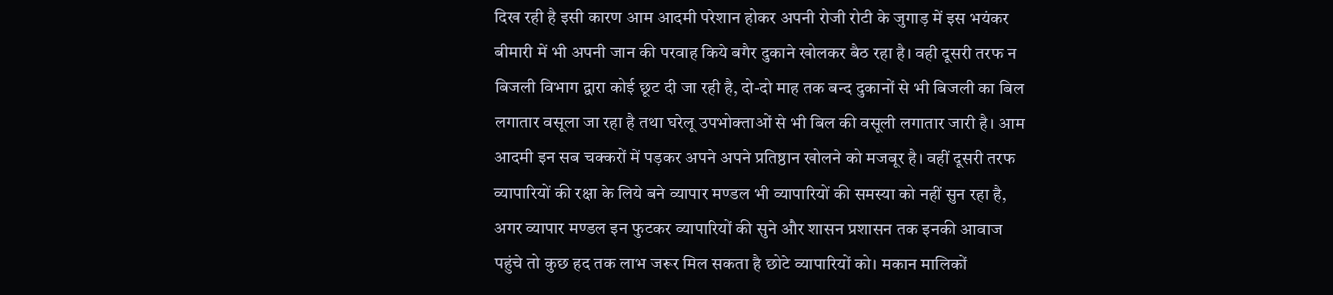दिख रही है इसी कारण आम आदमी परेशान होकर अपनी रोजी रोटी के जुगाड़ में इस भयंकर बीमारी में भी अपनी जान की परवाह किये बगैर दुकाने खोलकर बैठ रहा है। वही दूसरी तरफ न बिजली विभाग द्वारा कोई छूट दी जा रही है, दो-दो माह तक बन्द दुकानों से भी बिजली का बिल लगातार वसूला जा रहा है तथा घरेलू उपभोक्ताओं से भी बिल की वसूली लगातार जारी है। आम आदमी इन सब चक्करों में पड़कर अपने अपने प्रतिष्ठान खोलने को मजबूर है। वहीं दूसरी तरफ व्यापारियों की रक्षा के लिये बने व्यापार मण्डल भी व्यापारियों की समस्या को नहीं सुन रहा है, अगर व्यापार मण्डल इन फुटकर व्यापारियों की सुने और शासन प्रशासन तक इनकी आवाज पहुंचे तो कुछ हद तक लाभ जरूर मिल सकता है छोटे व्यापारियों को। मकान मालिकों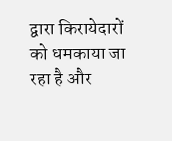द्वारा किरायेदारों को धमकाया जा रहा है और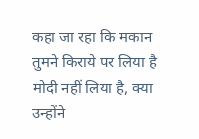कहा जा रहा कि मकान तुमने किराये पर लिया है मोदी नहीं लिया है, क्या उन्होंने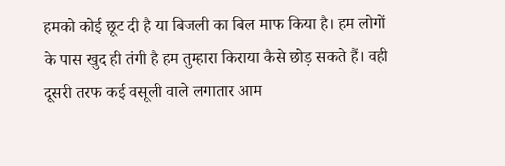हमको कोई छूट दी है या बिजली का बिल माफ किया है। हम लोगों के पास खुद ही तंगी है हम तुम्हारा किराया कैसे छोड़ सकते हैं। वही दूसरी तरफ कई वसूली वाले लगातार आम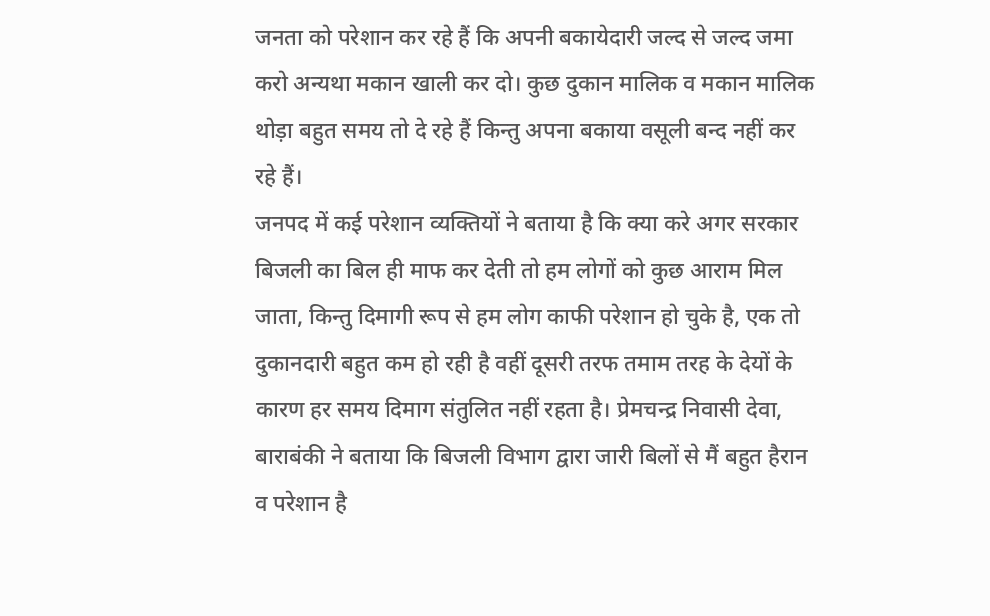जनता को परेशान कर रहे हैं कि अपनी बकायेदारी जल्द से जल्द जमा करो अन्यथा मकान खाली कर दो। कुछ दुकान मालिक व मकान मालिक थोड़ा बहुत समय तो दे रहे हैं किन्तु अपना बकाया वसूली बन्द नहीं कर रहे हैं।
जनपद में कई परेशान व्यक्तियों ने बताया है कि क्या करे अगर सरकार बिजली का बिल ही माफ कर देती तो हम लोगों को कुछ आराम मिल जाता, किन्तु दिमागी रूप से हम लोग काफी परेशान हो चुके है, एक तो दुकानदारी बहुत कम हो रही है वहीं दूसरी तरफ तमाम तरह के देयों के कारण हर समय दिमाग संतुलित नहीं रहता है। प्रेमचन्द्र निवासी देवा, बाराबंकी ने बताया कि बिजली विभाग द्वारा जारी बिलों से मैं बहुत हैरान व परेशान है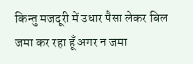किन्तु मजदूरी में उधार पैसा लेकर बिल जमा कर रहा हूँ अगर न जमा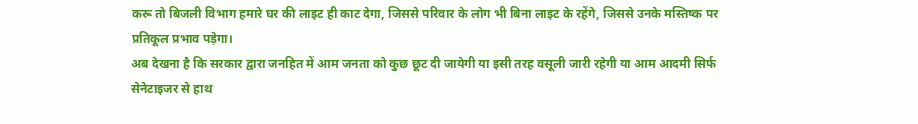करू तो बिजली विभाग हमारे घर की लाइट ही काट देगा, जिससे परिवार के लोग भी बिना लाइट के रहेंगे, जिससे उनके मस्तिष्क पर प्रतिकूल प्रभाव पड़ेगा।
अब देखना है कि सरकार द्वारा जनहित में आम जनता को कुछ छूट दी जायेगी या इसी तरह वसूली जारी रहेगी या आम आदमी सिर्फ सेनेटाइजर से हाथ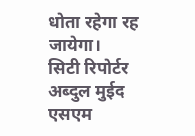धोता रहेगा रह जायेगा।
सिटी रिपोर्टर अब्दुल मुईद एसएम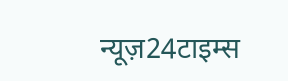न्यूज़24टाइम्स